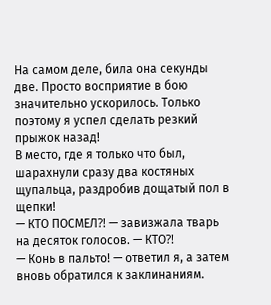На самом деле, била она секунды две. Просто восприятие в бою значительно ускорилось. Только поэтому я успел сделать резкий прыжок назад!
В место, где я только что был, шарахнули сразу два костяных щупальца, раздробив дощатый пол в щепки!
— КТО ПОСМЕЛ⁈ — завизжала тварь на десяток голосов. — КТО⁈
— Конь в пальто! — ответил я, а затем вновь обратился к заклинаниям.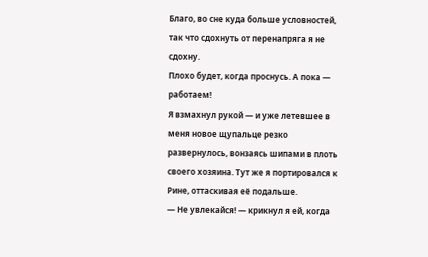Благо, во сне куда больше условностей, так что сдохнуть от перенапряга я не сдохну.
Плохо будет, когда проснусь. А пока — работаем!
Я взмахнул рукой — и уже летевшее в меня новое щупальце резко развернулось, вонзаясь шипами в плоть своего хозяина. Тут же я портировался к Рине, оттаскивая её подальше.
— Не увлекайся! — крикнул я ей, когда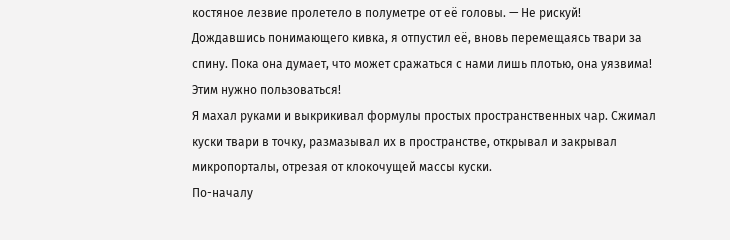костяное лезвие пролетело в полуметре от её головы. — Не рискуй!
Дождавшись понимающего кивка, я отпустил её, вновь перемещаясь твари за спину. Пока она думает, что может сражаться с нами лишь плотью, она уязвима! Этим нужно пользоваться!
Я махал руками и выкрикивал формулы простых пространственных чар. Сжимал куски твари в точку, размазывал их в пространстве, открывал и закрывал микропорталы, отрезая от клокочущей массы куски.
По-началу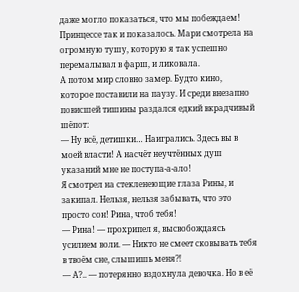даже могло показаться, что мы побеждаем! Принцессе так и показалось. Мари смотрела на огромную тушу, которую я так успешно перемалывал в фарш, и ликовала.
А потом мир словно замер. Будто кино, которое поставили на паузу. И среди внезапно повисшей тишины раздался едкий вкрадчивый шёпот:
— Ну всё, детишки… Наигрались. Здесь вы в моей власти! А насчёт неучтённых душ указаний мне не поступа-а-ало!
Я смотрел на стекленеющие глаза Рины, и закипал. Нельзя, нельзя забывать, что это просто сон! Рина, чтоб тебя!
— Рина! — прохрипел я, высвобождаясь усилием воли. — Никто не смеет сковывать тебя в твоём сне, слышишь меня⁈
— А?.. — потерянно вздохнула девочка. Но в её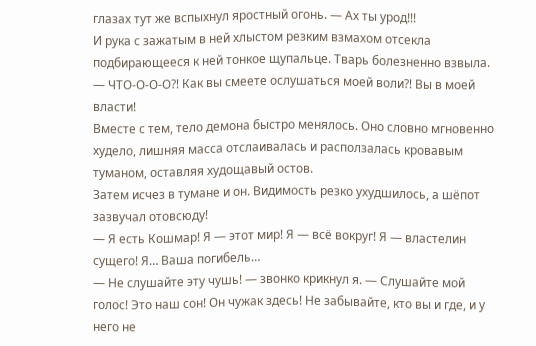глазах тут же вспыхнул яростный огонь. — Ах ты урод!!!
И рука с зажатым в ней хлыстом резким взмахом отсекла подбирающееся к ней тонкое щупальце. Тварь болезненно взвыла.
— ЧТО-О-О-О⁈ Как вы смеете ослушаться моей воли⁈ Вы в моей власти!
Вместе с тем, тело демона быстро менялось. Оно словно мгновенно худело, лишняя масса отслаивалась и расползалась кровавым туманом, оставляя худощавый остов.
Затем исчез в тумане и он. Видимость резко ухудшилось, а шёпот зазвучал отовсюду!
— Я есть Кошмар! Я — этот мир! Я — всё вокруг! Я — властелин сущего! Я… Ваша погибель…
— Не слушайте эту чушь! — звонко крикнул я. — Слушайте мой голос! Это наш сон! Он чужак здесь! Не забывайте, кто вы и где, и у него не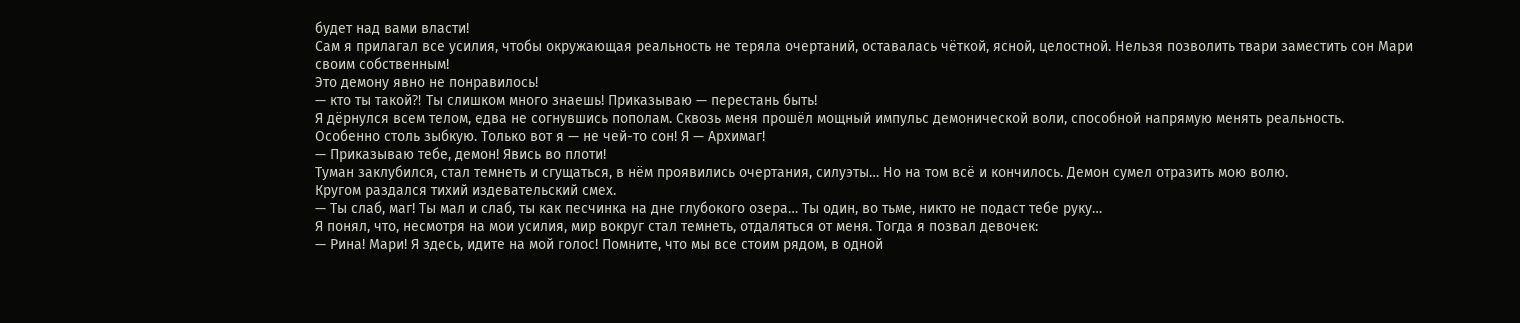будет над вами власти!
Сам я прилагал все усилия, чтобы окружающая реальность не теряла очертаний, оставалась чёткой, ясной, целостной. Нельзя позволить твари заместить сон Мари своим собственным!
Это демону явно не понравилось!
— кто ты такой⁈ Ты слишком много знаешь! Приказываю — перестань быть!
Я дёрнулся всем телом, едва не согнувшись пополам. Сквозь меня прошёл мощный импульс демонической воли, способной напрямую менять реальность.
Особенно столь зыбкую. Только вот я — не чей-то сон! Я — Архимаг!
— Приказываю тебе, демон! Явись во плоти!
Туман заклубился, стал темнеть и сгущаться, в нём проявились очертания, силуэты… Но на том всё и кончилось. Демон сумел отразить мою волю.
Кругом раздался тихий издевательский смех.
— Ты слаб, маг! Ты мал и слаб, ты как песчинка на дне глубокого озера… Ты один, во тьме, никто не подаст тебе руку…
Я понял, что, несмотря на мои усилия, мир вокруг стал темнеть, отдаляться от меня. Тогда я позвал девочек:
— Рина! Мари! Я здесь, идите на мой голос! Помните, что мы все стоим рядом, в одной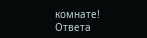комнате!
Ответа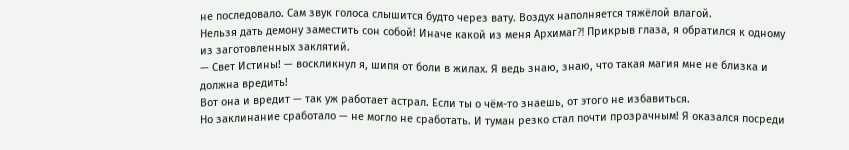не последовало. Сам звук голоса слышится будто через вату. Воздух наполняется тяжёлой влагой.
Нельзя дать демону заместить сон собой! Иначе какой из меня Архимаг⁈ Прикрыв глаза, я обратился к одному из заготовленных заклятий.
— Свет Истины! — воскликнул я, шипя от боли в жилах. Я ведь знаю, знаю, что такая магия мне не близка и должна вредить!
Вот она и вредит — так уж работает астрал. Если ты о чём-то знаешь, от этого не избавиться.
Но заклинание сработало — не могло не сработать. И туман резко стал почти прозрачным! Я оказался посреди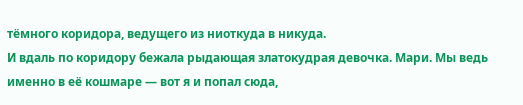тёмного коридора, ведущего из ниоткуда в никуда.
И вдаль по коридору бежала рыдающая златокудрая девочка. Мари. Мы ведь именно в её кошмаре — вот я и попал сюда,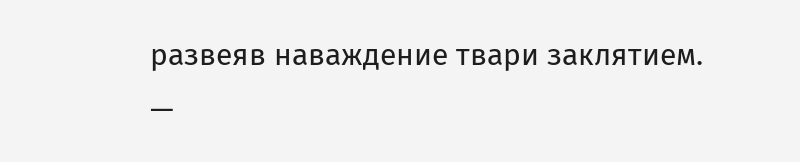развеяв наваждение твари заклятием.
—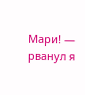Мари! — рванул я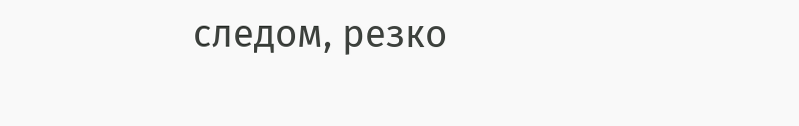следом, резко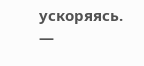ускоряясь. —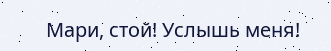Мари, стой! Услышь меня!